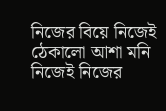নিজের বিয়ে নিজেই ঠেকালো আশা মনি
নিজেই নিজের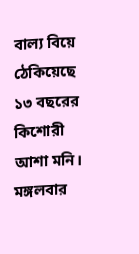বাল্য বিয়ে ঠেকিয়েছে ১৩ বছরের কিশোরী আশা মনি। মঙ্গলবার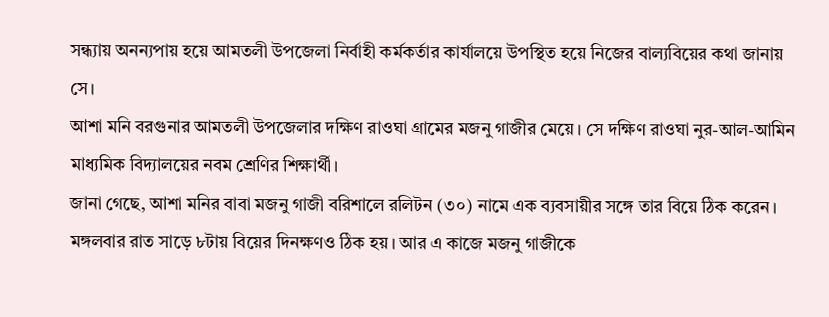সন্ধ্যায় অনন্যপায় হয়ে আমতলী উপজেলা নির্বাহী কর্মকর্তার কার্যালয়ে উপস্থিত হয়ে নিজের বাল্যবিয়ের কথা জানায় সে।
আশা মনি বরগুনার আমতলী উপজেলার দক্ষিণ রাওঘা গ্রামের মজনু গাজীর মেয়ে। সে দক্ষিণ রাওঘা নুর-আল-আমিন মাধ্যমিক বিদ্যালয়ের নবম শ্রেণির শিক্ষার্থী।
জানা গেছে, আশা মনির বাবা মজনু গাজী বরিশালে রলিটন (৩০) নামে এক ব্যবসায়ীর সঙ্গে তার বিয়ে ঠিক করেন। মঙ্গলবার রাত সাড়ে ৮টায় বিয়ের দিনক্ষণও ঠিক হয়। আর এ কাজে মজনু গাজীকে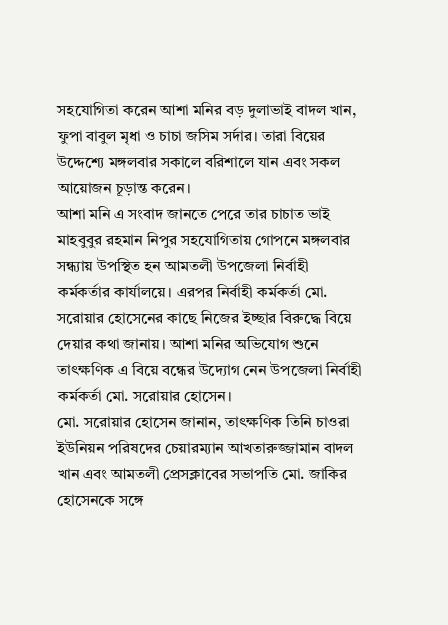সহযোগিতা করেন আশা মনির বড় দুলাভাই বাদল খান, ফুপা বাবুল মৃধা ও চাচা জসিম সর্দার। তারা বিয়ের উদ্দেশ্যে মঙ্গলবার সকালে বরিশালে যান এবং সকল আয়োজন চূড়ান্ত করেন।
আশা মনি এ সংবাদ জানতে পেরে তার চাচাত ভাই মাহবুবুর রহমান নিপুর সহযোগিতায় গোপনে মঙ্গলবার সন্ধ্যায় উপস্থিত হন আমতলী উপজেলা নির্বাহী কর্মকর্তার কার্যালয়ে। এরপর নির্বাহী কর্মকর্তা মো. সরোয়ার হোসেনের কাছে নিজের ইচ্ছার বিরুদ্ধে বিয়ে দেয়ার কথা জানায়। আশা মনির অভিযোগ শুনে তাৎক্ষণিক এ বিয়ে বন্ধের উদ্যোগ নেন উপজেলা নির্বাহী কর্মকর্তা মো. সরোয়ার হোসেন।
মো. সরোয়ার হোসেন জানান, তাৎক্ষণিক তিনি চাওরা ইউনিয়ন পরিষদের চেয়ারম্যান আখতারুজ্জামান বাদল খান এবং আমতলী প্রেসক্লাবের সভাপতি মো. জাকির হোসেনকে সঙ্গে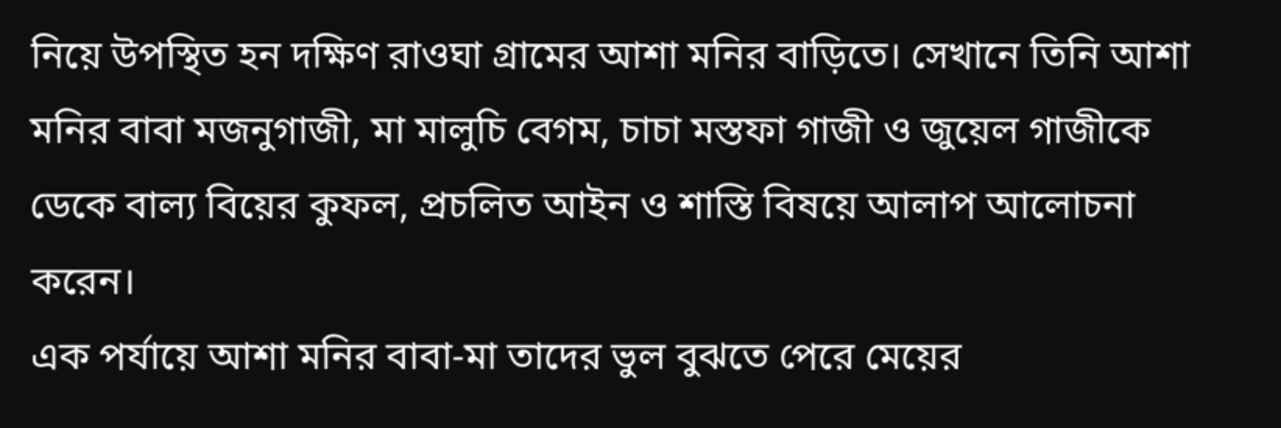নিয়ে উপস্থিত হন দক্ষিণ রাওঘা গ্রামের আশা মনির বাড়িতে। সেখানে তিনি আশা মনির বাবা মজনুগাজী, মা মালুচি বেগম, চাচা মস্তফা গাজী ও জুয়েল গাজীকে ডেকে বাল্য বিয়ের কুফল, প্রচলিত আইন ও শাস্তি বিষয়ে আলাপ আলোচনা করেন।
এক পর্যায়ে আশা মনির বাবা-মা তাদের ভুল বুঝতে পেরে মেয়ের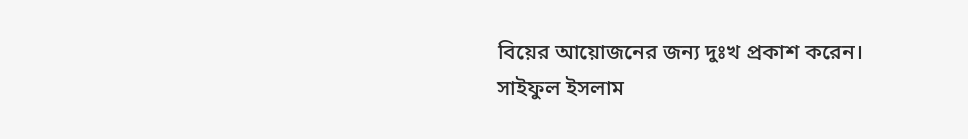বিয়ের আয়োজনের জন্য দুঃখ প্রকাশ করেন।
সাইফুল ইসলাম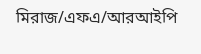মিরাজ/এফএ/আরআইপি